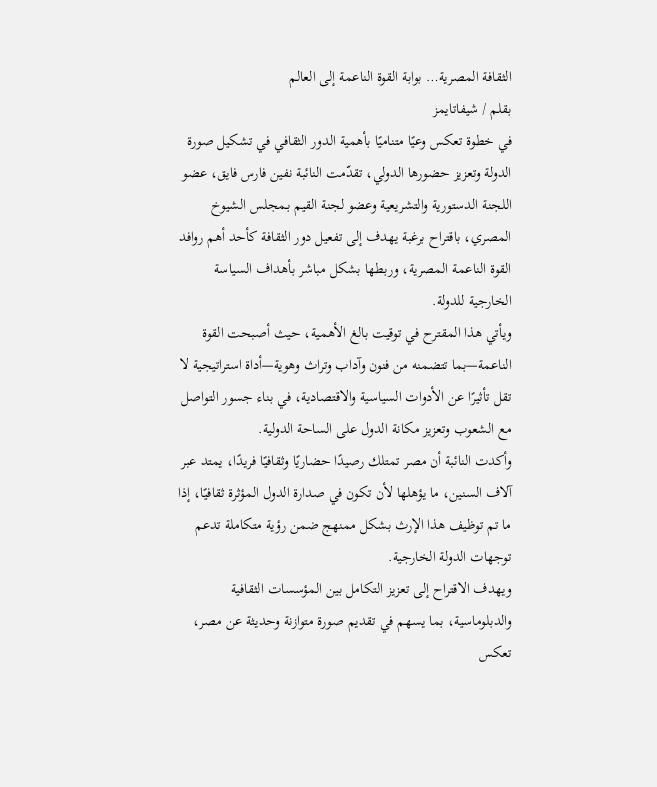الثقافة المصرية… بوابة القوة الناعمة إلى العالم
بقلم / شيفاتايمز
في خطوة تعكس وعيًا متناميًا بأهمية الدور الثقافي في تشكيل صورة الدولة وتعزيز حضورها الدولي، تقدّمت النائبة نفين فارس فايق، عضو اللجنة الدستورية والتشريعية وعضو لجنة القيم بـمجلس الشيوخ المصري، باقتراح برغبة يهدف إلى تفعيل دور الثقافة كأحد أهم روافد القوة الناعمة المصرية، وربطها بشكل مباشر بأهداف السياسة الخارجية للدولة.
ويأتي هذا المقترح في توقيت بالغ الأهمية، حيث أصبحت القوة الناعمة—بما تتضمنه من فنون وآداب وتراث وهوية—أداة استراتيجية لا تقل تأثيرًا عن الأدوات السياسية والاقتصادية، في بناء جسور التواصل مع الشعوب وتعزيز مكانة الدول على الساحة الدولية.
وأكدت النائبة أن مصر تمتلك رصيدًا حضاريًا وثقافيًا فريدًا، يمتد عبر آلاف السنين، ما يؤهلها لأن تكون في صدارة الدول المؤثرة ثقافيًا، إذا ما تم توظيف هذا الإرث بشكل ممنهج ضمن رؤية متكاملة تدعم توجهات الدولة الخارجية.
ويهدف الاقتراح إلى تعزيز التكامل بين المؤسسات الثقافية والدبلوماسية، بما يسهم في تقديم صورة متوازنة وحديثة عن مصر، تعكس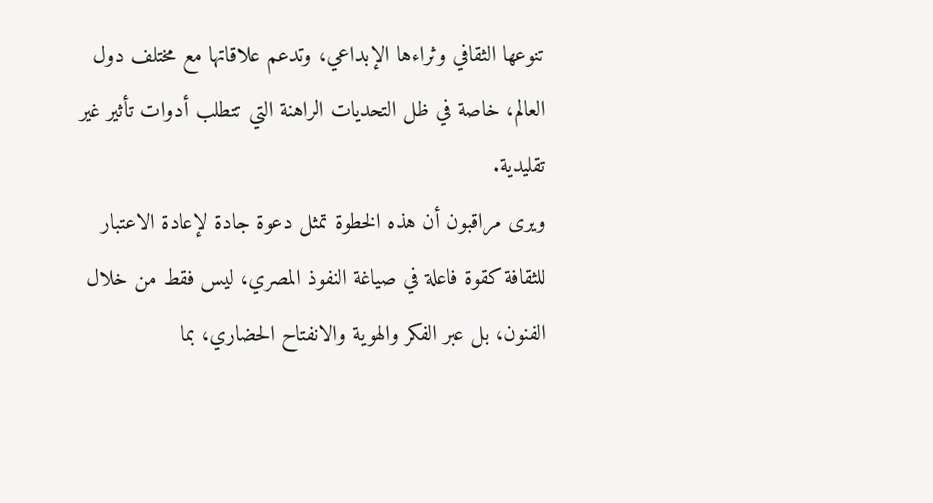تنوعها الثقافي وثراءها الإبداعي، وتدعم علاقاتها مع مختلف دول العالم، خاصة في ظل التحديات الراهنة التي تتطلب أدوات تأثير غير تقليدية.
ويرى مراقبون أن هذه الخطوة تمثل دعوة جادة لإعادة الاعتبار للثقافة كقوة فاعلة في صياغة النفوذ المصري، ليس فقط من خلال الفنون، بل عبر الفكر والهوية والانفتاح الحضاري، بما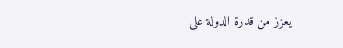يعزز من قدرة الدولة على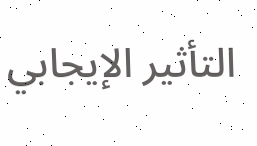التأثير الإيجابي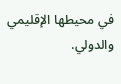في محيطها الإقليمي والدولي.